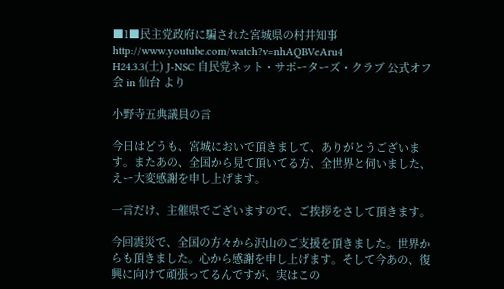■1■民主党政府に騙された宮城県の村井知事
http://www.youtube.com/watch?v=nhAQBVeAru4
H24.3.3(土) J-NSC 自民党ネット・サポーターズ・クラブ 公式オフ会 in 仙台 より

小野寺五典議員の言

今日はどうも、宮城においで頂きまして、ありがとうございます。またあの、全国から見て頂いてる方、全世界と伺いました、えー大変感謝を申し上げます。

一言だけ、主催県でございますので、ご挨拶をさして頂きます。

今回震災で、全国の方々から沢山のご支援を頂きました。世界からも頂きました。心から感謝を申し上げます。そして今あの、復興に向けて頑張ってるんですが、実はこの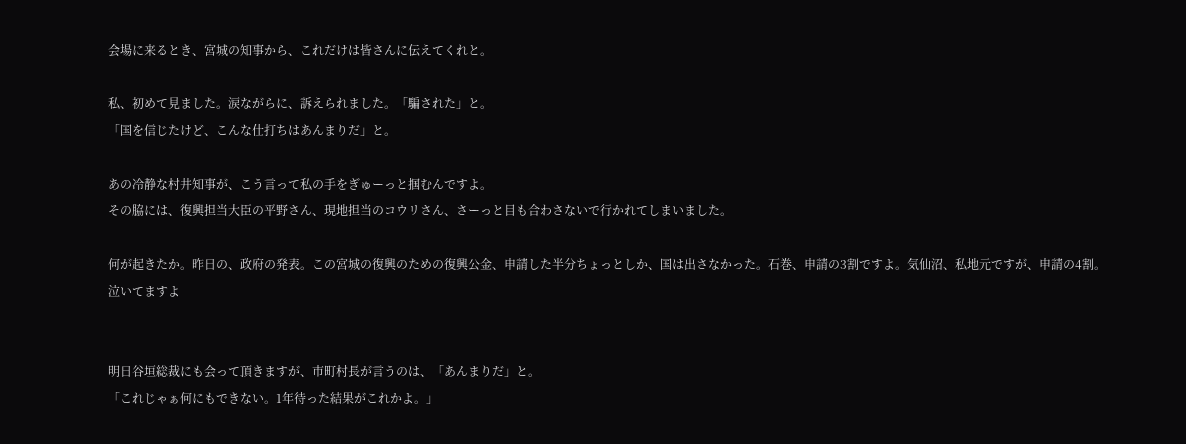会場に来るとき、宮城の知事から、これだけは皆さんに伝えてくれと。

私、初めて見ました。涙ながらに、訴えられました。「騙された」と。
「国を信じたけど、こんな仕打ちはあんまりだ」と。

あの冷静な村井知事が、こう言って私の手をぎゅーっと掴むんですよ。
その脇には、復興担当大臣の平野さん、現地担当のコウリさん、さーっと目も合わさないで行かれてしまいました。

何が起きたか。昨日の、政府の発表。この宮城の復興のための復興公金、申請した半分ちょっとしか、国は出さなかった。石巻、申請の3割ですよ。気仙沼、私地元ですが、申請の4割。泣いてますよ


明日谷垣総裁にも会って頂きますが、市町村長が言うのは、「あんまりだ」と。
「これじゃぁ何にもできない。1年待った結果がこれかよ。」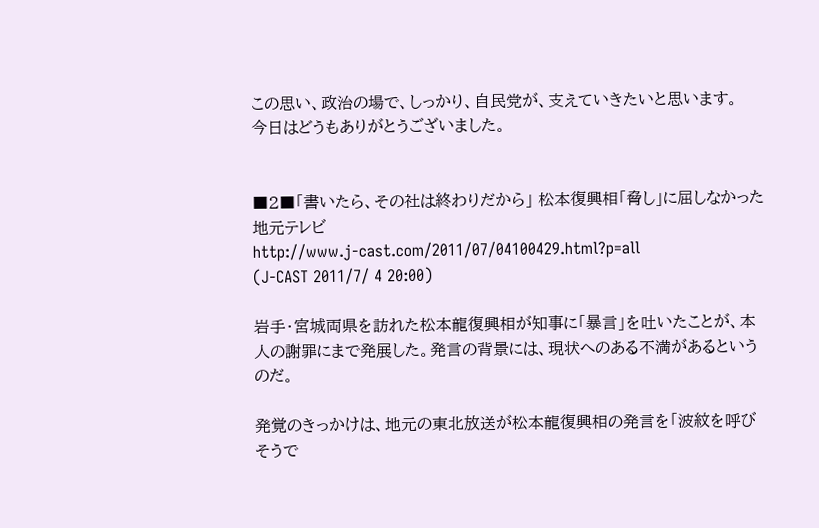この思い、政治の場で、しっかり、自民党が、支えていきたいと思います。
今日はどうもありがとうございました。


■2■「書いたら、その社は終わりだから」 松本復興相「脅し」に屈しなかった地元テレビ
http://www.j-cast.com/2011/07/04100429.html?p=all
(J-CAST 2011/7/ 4 20:00)

岩手・宮城両県を訪れた松本龍復興相が知事に「暴言」を吐いたことが、本人の謝罪にまで発展した。発言の背景には、現状へのある不満があるというのだ。

発覚のきっかけは、地元の東北放送が松本龍復興相の発言を「波紋を呼びそうで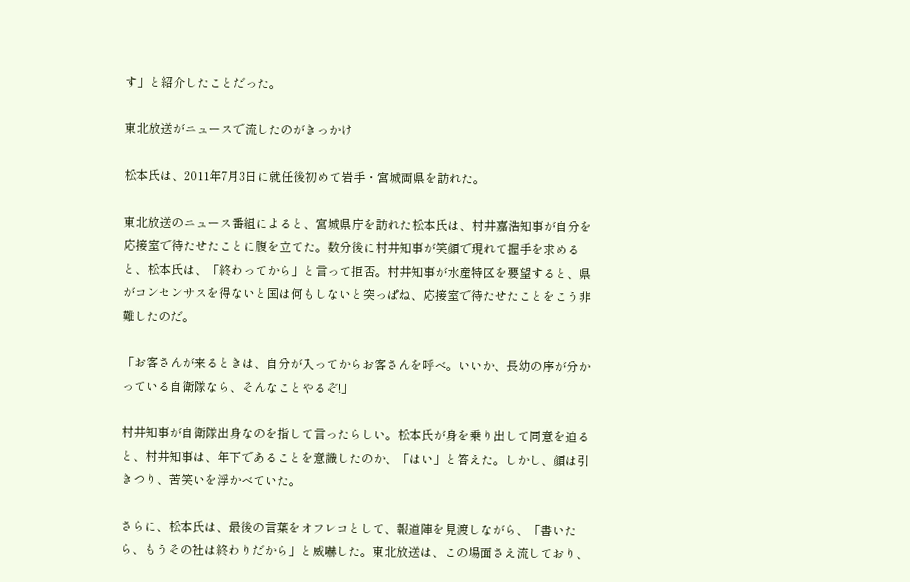す」と紹介したことだった。

東北放送がニュースで流したのがきっかけ

松本氏は、2011年7月3日に就任後初めて岩手・宮城両県を訪れた。

東北放送のニュース番組によると、宮城県庁を訪れた松本氏は、村井嘉浩知事が自分を応接室で待たせたことに腹を立てた。数分後に村井知事が笑顔で現れて握手を求めると、松本氏は、「終わってから」と言って拒否。村井知事が水産特区を要望すると、県がコンセンサスを得ないと国は何もしないと突っぱね、応接室で待たせたことをこう非難したのだ。

「お客さんが来るときは、自分が入ってからお客さんを呼べ。いいか、長幼の序が分かっている自衛隊なら、そんなことやるぞ!」

村井知事が自衛隊出身なのを指して言ったらしい。松本氏が身を乗り出して同意を迫ると、村井知事は、年下であることを意識したのか、「はい」と答えた。しかし、顔は引きつり、苦笑いを浮かべていた。

さらに、松本氏は、最後の言葉をオフレコとして、報道陣を見渡しながら、「書いたら、もうその社は終わりだから」と威嚇した。東北放送は、この場面さえ流しており、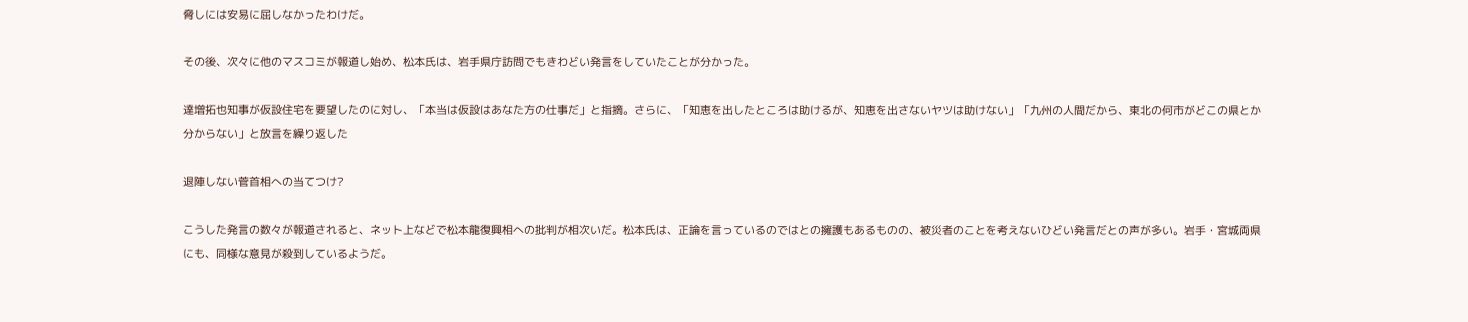脅しには安易に屈しなかったわけだ。

その後、次々に他のマスコミが報道し始め、松本氏は、岩手県庁訪問でもきわどい発言をしていたことが分かった。

達増拓也知事が仮設住宅を要望したのに対し、「本当は仮設はあなた方の仕事だ」と指摘。さらに、「知恵を出したところは助けるが、知恵を出さないヤツは助けない」「九州の人間だから、東北の何市がどこの県とか分からない」と放言を繰り返した

退陣しない菅首相への当てつけ?

こうした発言の数々が報道されると、ネット上などで松本龍復興相への批判が相次いだ。松本氏は、正論を言っているのではとの擁護もあるものの、被災者のことを考えないひどい発言だとの声が多い。岩手・宮城両県にも、同様な意見が殺到しているようだ。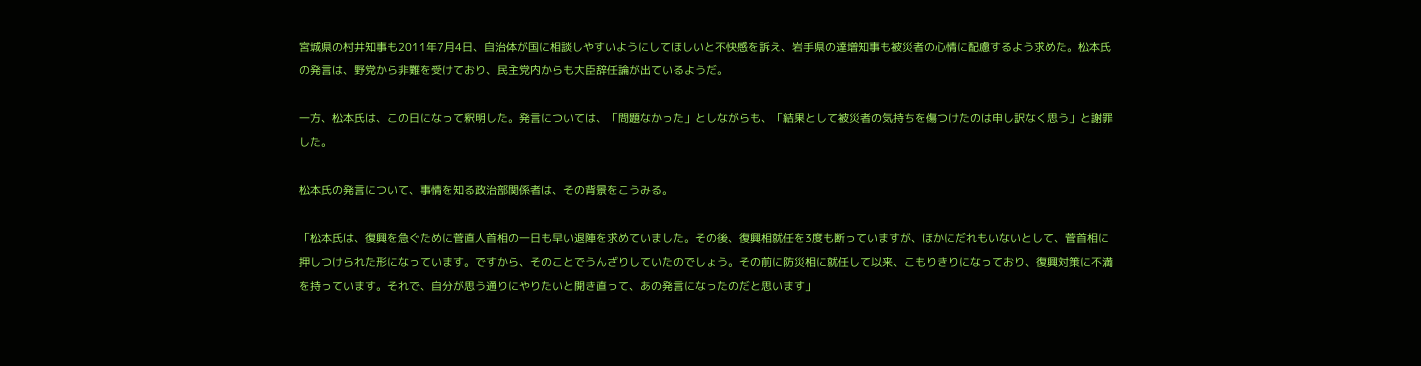宮城県の村井知事も2011年7月4日、自治体が国に相談しやすいようにしてほしいと不快感を訴え、岩手県の達増知事も被災者の心情に配慮するよう求めた。松本氏の発言は、野党から非難を受けており、民主党内からも大臣辞任論が出ているようだ。

一方、松本氏は、この日になって釈明した。発言については、「問題なかった」としながらも、「結果として被災者の気持ちを傷つけたのは申し訳なく思う」と謝罪した。

松本氏の発言について、事情を知る政治部関係者は、その背景をこうみる。

「松本氏は、復興を急ぐために菅直人首相の一日も早い退陣を求めていました。その後、復興相就任を3度も断っていますが、ほかにだれもいないとして、菅首相に押しつけられた形になっています。ですから、そのことでうんざりしていたのでしょう。その前に防災相に就任して以来、こもりきりになっており、復興対策に不満を持っています。それで、自分が思う通りにやりたいと開き直って、あの発言になったのだと思います」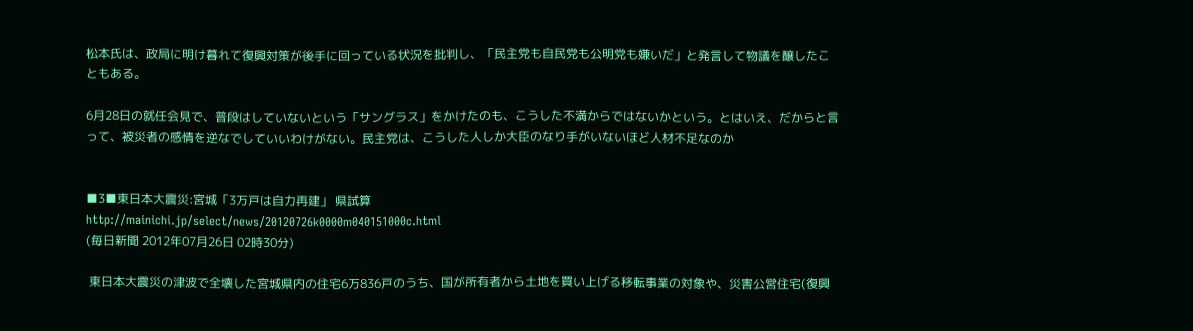松本氏は、政局に明け暮れて復興対策が後手に回っている状況を批判し、「民主党も自民党も公明党も嫌いだ」と発言して物議を醸したこともある。

6月28日の就任会見で、普段はしていないという「サングラス」をかけたのも、こうした不満からではないかという。とはいえ、だからと言って、被災者の感情を逆なでしていいわけがない。民主党は、こうした人しか大臣のなり手がいないほど人材不足なのか


■3■東日本大震災:宮城「3万戸は自力再建」 県試算
http://mainichi.jp/select/news/20120726k0000m040151000c.html
(毎日新聞 2012年07月26日 02時30分)

 東日本大震災の津波で全壊した宮城県内の住宅6万836戸のうち、国が所有者から土地を買い上げる移転事業の対象や、災害公営住宅(復興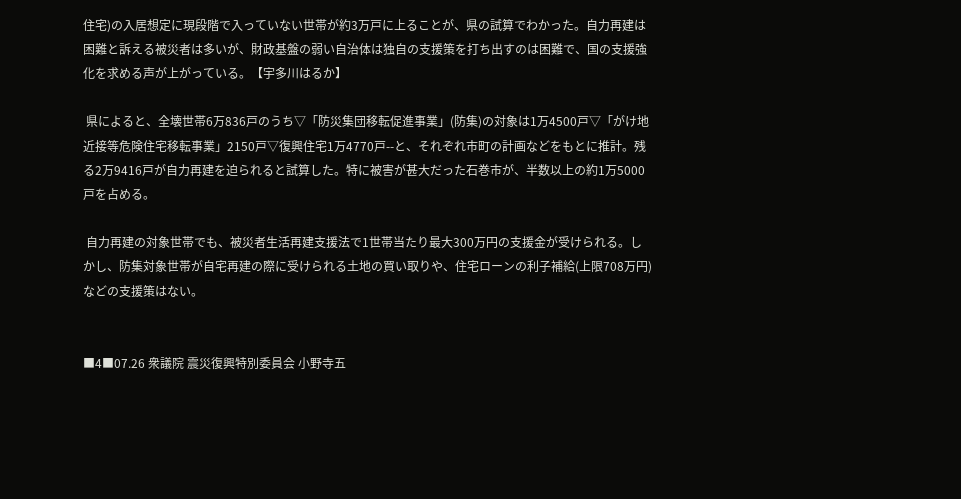住宅)の入居想定に現段階で入っていない世帯が約3万戸に上ることが、県の試算でわかった。自力再建は困難と訴える被災者は多いが、財政基盤の弱い自治体は独自の支援策を打ち出すのは困難で、国の支援強化を求める声が上がっている。【宇多川はるか】

 県によると、全壊世帯6万836戸のうち▽「防災集団移転促進事業」(防集)の対象は1万4500戸▽「がけ地近接等危険住宅移転事業」2150戸▽復興住宅1万4770戸--と、それぞれ市町の計画などをもとに推計。残る2万9416戸が自力再建を迫られると試算した。特に被害が甚大だった石巻市が、半数以上の約1万5000戸を占める。

 自力再建の対象世帯でも、被災者生活再建支援法で1世帯当たり最大300万円の支援金が受けられる。しかし、防集対象世帯が自宅再建の際に受けられる土地の買い取りや、住宅ローンの利子補給(上限708万円)などの支援策はない。


■4■07.26 衆議院 震災復興特別委員会 小野寺五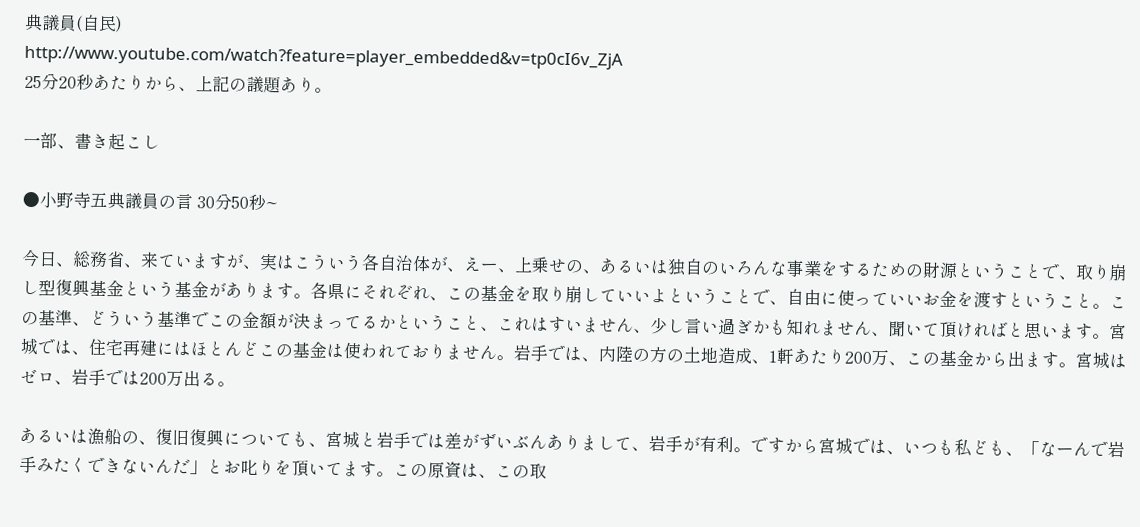典議員(自民)
http://www.youtube.com/watch?feature=player_embedded&v=tp0cI6v_ZjA
25分20秒あたりから、上記の議題あり。

一部、書き起こし

●小野寺五典議員の言 30分50秒~

今日、総務省、来ていますが、実はこういう各自治体が、えー、上乗せの、あるいは独自のいろんな事業をするための財源ということで、取り崩し型復興基金という基金があります。各県にそれぞれ、この基金を取り崩していいよということで、自由に使っていいお金を渡すということ。この基準、どういう基準でこの金額が決まってるかということ、これはすいません、少し言い過ぎかも知れません、聞いて頂ければと思います。宮城では、住宅再建にはほとんどこの基金は使われておりません。岩手では、内陸の方の土地造成、1軒あたり200万、この基金から出ます。宮城はゼロ、岩手では200万出る。

あるいは漁船の、復旧復興についても、宮城と岩手では差がずいぶんありまして、岩手が有利。ですから宮城では、いつも私ども、「なーんで岩手みたくできないんだ」とお叱りを頂いてます。この原資は、この取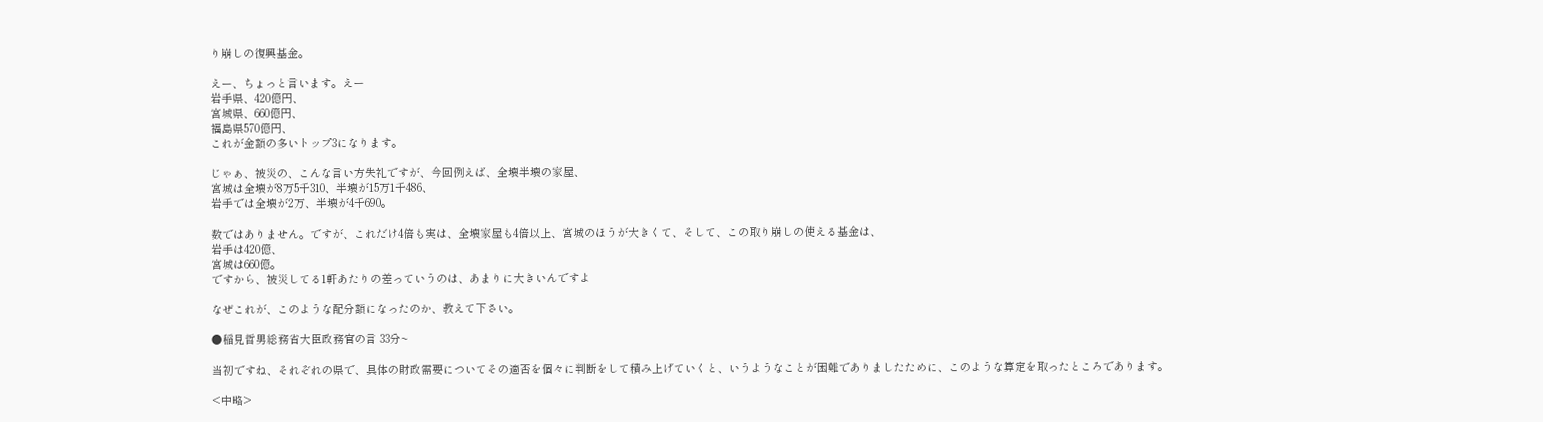り崩しの復興基金。

えー、ちょっと言います。えー
岩手県、420億円、
宮城県、660億円、
福島県570億円、
これが金額の多いトップ3になります。

じゃぁ、被災の、こんな言い方失礼ですが、今回例えば、全壊半壊の家屋、
宮城は全壊が8万5千310、半壊が15万1千486、
岩手では全壊が2万、半壊が4千690。

数ではありません。ですが、これだけ4倍も実は、全壊家屋も4倍以上、宮城のほうが大きくて、そして、この取り崩しの使える基金は、
岩手は420億、
宮城は660億。
ですから、被災してる1軒あたりの差っていうのは、あまりに大きいんですよ

なぜこれが、このような配分額になったのか、教えて下さい。

●稲見哲男総務省大臣政務官の言 33分~

当初ですね、それぞれの県で、具体の財政需要についてその適否を個々に判断をして積み上げていくと、いうようなことが困難でありましたために、このような算定を取ったところであります。

<中略>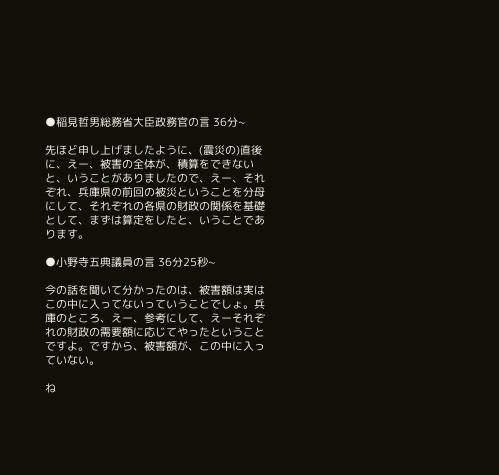●稲見哲男総務省大臣政務官の言 36分~

先ほど申し上げましたように、(震災の)直後に、えー、被害の全体が、積算をできないと、いうことがありましたので、えー、それぞれ、兵庫県の前回の被災ということを分母にして、それぞれの各県の財政の関係を基礎として、まずは算定をしたと、いうことであります。

●小野寺五典議員の言 36分25秒~

今の話を聞いて分かったのは、被害額は実はこの中に入ってないっていうことでしょ。兵庫のところ、えー、参考にして、えーそれぞれの財政の需要額に応じてやったということですよ。ですから、被害額が、この中に入っていない。

ね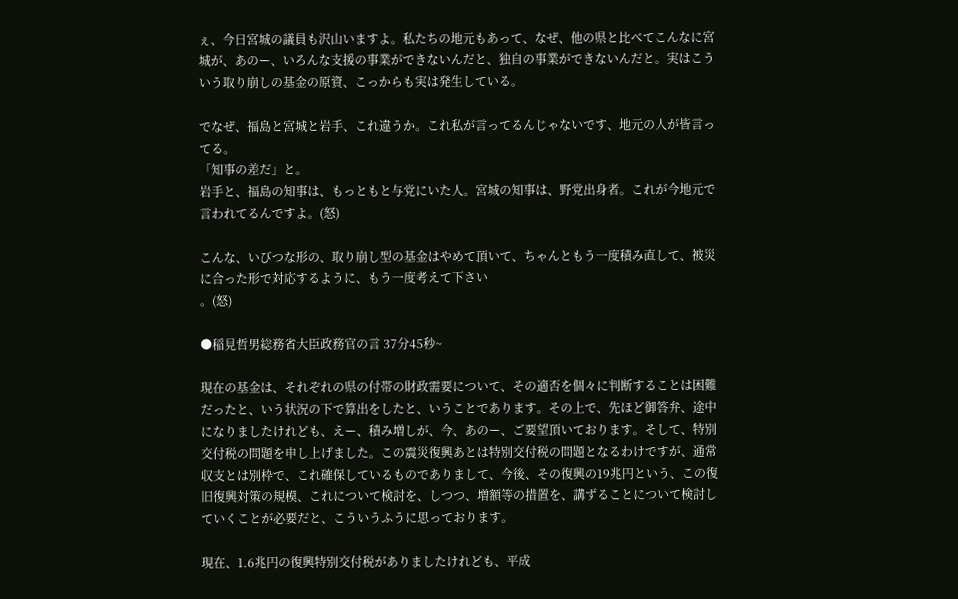ぇ、今日宮城の議員も沢山いますよ。私たちの地元もあって、なぜ、他の県と比べてこんなに宮城が、あのー、いろんな支援の事業ができないんだと、独自の事業ができないんだと。実はこういう取り崩しの基金の原資、こっからも実は発生している。

でなぜ、福島と宮城と岩手、これ違うか。これ私が言ってるんじゃないです、地元の人が皆言ってる。
「知事の差だ」と。
岩手と、福島の知事は、もっともと与党にいた人。宮城の知事は、野党出身者。これが今地元で言われてるんですよ。(怒)

こんな、いびつな形の、取り崩し型の基金はやめて頂いて、ちゃんともう一度積み直して、被災に合った形で対応するように、もう一度考えて下さい
。(怒)

●稲見哲男総務省大臣政務官の言 37分45秒~

現在の基金は、それぞれの県の付帯の財政需要について、その適否を個々に判断することは困難だったと、いう状況の下で算出をしたと、いうことであります。その上で、先ほど御答弁、途中になりましたけれども、えー、積み増しが、今、あのー、ご要望頂いております。そして、特別交付税の問題を申し上げました。この震災復興あとは特別交付税の問題となるわけですが、通常収支とは別枠で、これ確保しているものでありまして、今後、その復興の19兆円という、この復旧復興対策の規模、これについて検討を、しつつ、増額等の措置を、講ずることについて検討していくことが必要だと、こういうふうに思っております。

現在、1.6兆円の復興特別交付税がありましたけれども、平成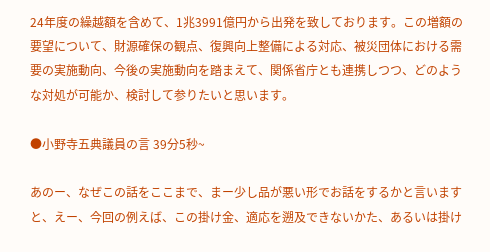24年度の繰越額を含めて、1兆3991億円から出発を致しております。この増額の要望について、財源確保の観点、復興向上整備による対応、被災団体における需要の実施動向、今後の実施動向を踏まえて、関係省庁とも連携しつつ、どのような対処が可能か、検討して参りたいと思います。

●小野寺五典議員の言 39分5秒~

あのー、なぜこの話をここまで、まー少し品が悪い形でお話をするかと言いますと、えー、今回の例えば、この掛け金、適応を遡及できないかた、あるいは掛け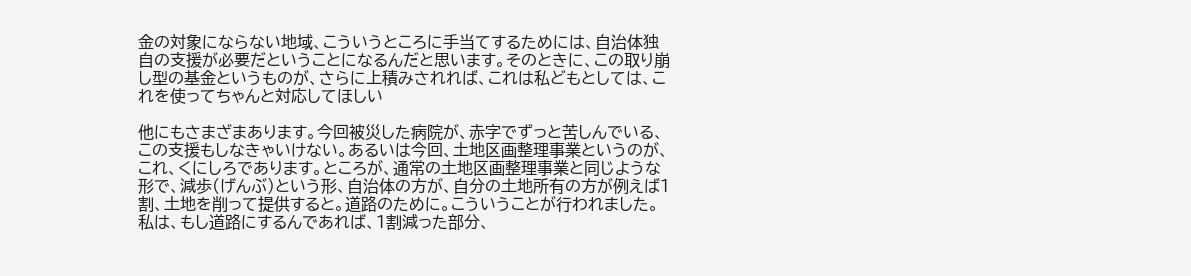金の対象にならない地域、こういうところに手当てするためには、自治体独自の支援が必要だということになるんだと思います。そのときに、この取り崩し型の基金というものが、さらに上積みされれば、これは私どもとしては、これを使ってちゃんと対応してほしい

他にもさまざまあります。今回被災した病院が、赤字でずっと苦しんでいる、この支援もしなきゃいけない。あるいは今回、土地区画整理事業というのが、これ、くにしろであります。ところが、通常の土地区画整理事業と同じような形で、減歩(げんぶ)という形、自治体の方が、自分の土地所有の方が例えば1割、土地を削って提供すると。道路のために。こういうことが行われました。私は、もし道路にするんであれば、1割減った部分、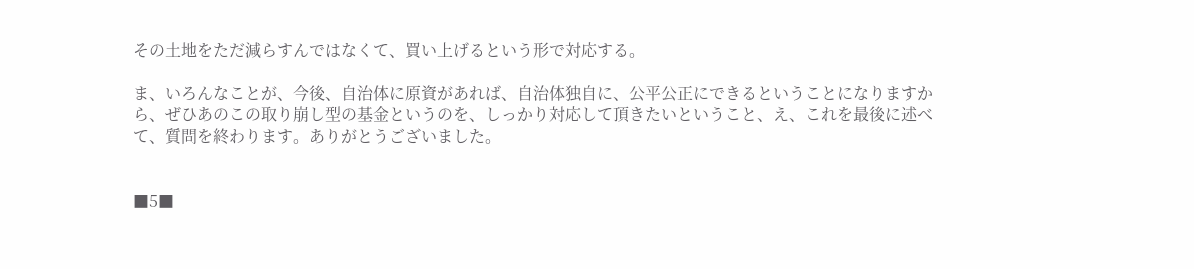その土地をただ減らすんではなくて、買い上げるという形で対応する。

ま、いろんなことが、今後、自治体に原資があれば、自治体独自に、公平公正にできるということになりますから、ぜひあのこの取り崩し型の基金というのを、しっかり対応して頂きたいということ、え、これを最後に述べて、質問を終わります。ありがとうございました。


■5■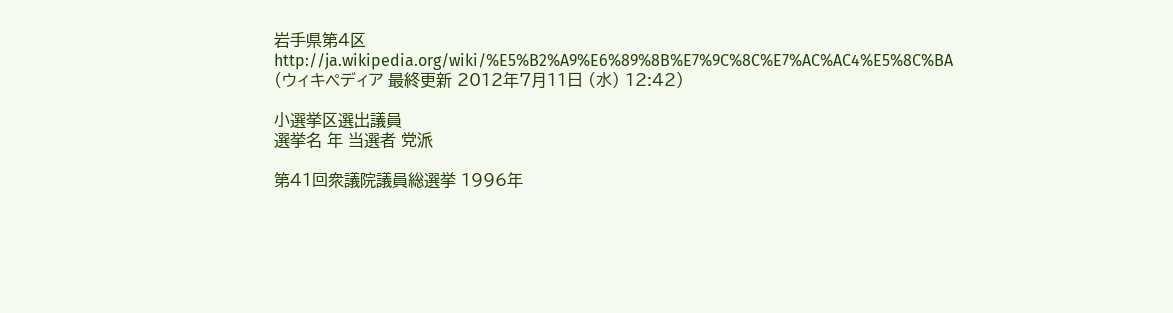岩手県第4区
http://ja.wikipedia.org/wiki/%E5%B2%A9%E6%89%8B%E7%9C%8C%E7%AC%AC4%E5%8C%BA
(ウィキペディア 最終更新 2012年7月11日 (水) 12:42)

小選挙区選出議員
選挙名 年 当選者 党派

第41回衆議院議員総選挙 1996年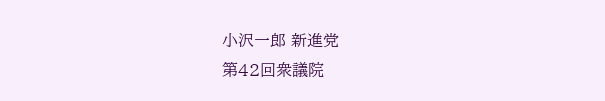小沢一郎 新進党
第42回衆議院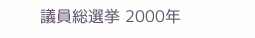議員総選挙 2000年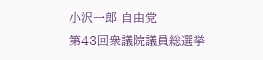小沢一郎 自由党
第43回衆議院議員総選挙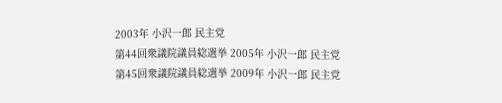2003年 小沢一郎 民主党
第44回衆議院議員総選挙 2005年 小沢一郎 民主党
第45回衆議院議員総選挙 2009年 小沢一郎 民主党